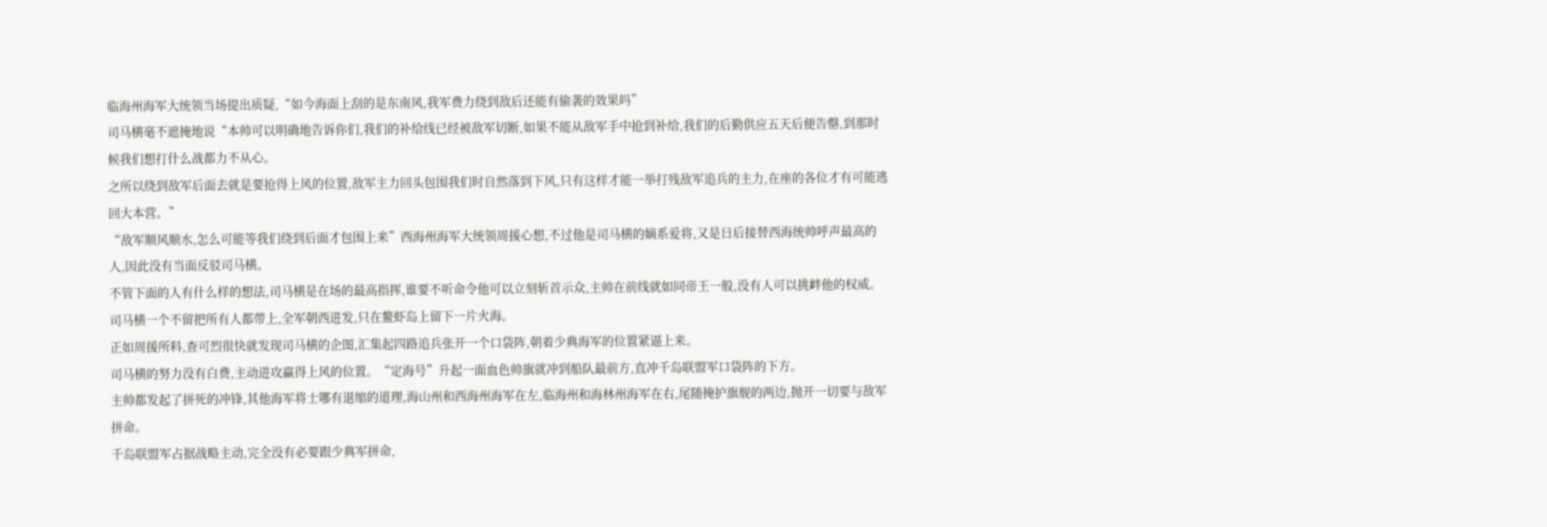临海州海军大统领当场提出质疑,“如今海面上刮的是东南风,我军费力绕到敌后还能有偷袭的效果吗”
司马横毫不遮掩地说“本帅可以明确地告诉你们,我们的补给线已经被敌军切断,如果不能从敌军手中抢到补给,我们的后勤供应五天后便告罄,到那时候我们想打什么战都力不从心。
之所以绕到敌军后面去就是要抢得上风的位置,敌军主力回头包围我们时自然落到下风,只有这样才能一举打残敌军追兵的主力,在座的各位才有可能逃回大本营。”
“敌军顺风顺水,怎么可能等我们绕到后面才包围上来”西海州海军大统领周援心想,不过他是司马横的嫡系爱将,又是日后接替西海统帅呼声最高的人,因此没有当面反驳司马横。
不管下面的人有什么样的想法,司马横是在场的最高指挥,谁要不听命令他可以立刻斩首示众,主帅在前线就如同帝王一般,没有人可以挑衅他的权威。
司马横一个不留把所有人都带上,全军朝西进发,只在鳌虾岛上留下一片火海。
正如周援所料,查可烈很快就发现司马横的企图,汇集起四路追兵张开一个口袋阵,朝着少典海军的位置紧逼上来。
司马横的努力没有白费,主动进攻赢得上风的位置。“定海号”升起一面血色帅旗就冲到船队最前方,直冲千岛联盟军口袋阵的下方。
主帅都发起了拼死的冲锋,其他海军将士哪有退缩的道理,海山州和西海州海军在左,临海州和海林州海军在右,尾随掩护旗舰的两边,抛开一切要与敌军拼命。
千岛联盟军占据战略主动,完全没有必要跟少典军拼命,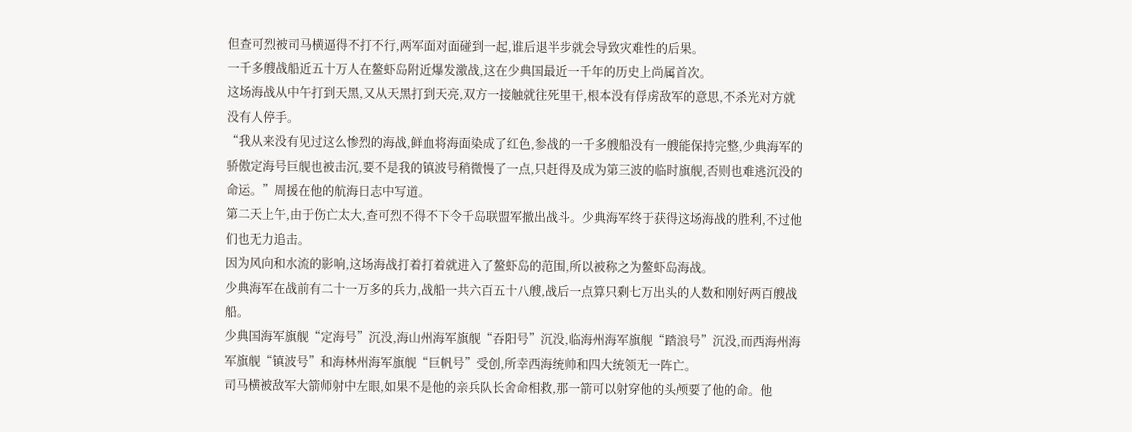但查可烈被司马横逼得不打不行,两军面对面碰到一起,谁后退半步就会导致灾难性的后果。
一千多艘战船近五十万人在鳌虾岛附近爆发激战,这在少典国最近一千年的历史上尚属首次。
这场海战从中午打到天黑,又从天黑打到天亮,双方一接触就往死里干,根本没有俘虏敌军的意思,不杀光对方就没有人停手。
“我从来没有见过这么惨烈的海战,鲜血将海面染成了红色,参战的一千多艘船没有一艘能保持完整,少典海军的骄傲定海号巨舰也被击沉,要不是我的镇波号稍微慢了一点,只赶得及成为第三波的临时旗舰,否则也难逃沉没的命运。”周援在他的航海日志中写道。
第二天上午,由于伤亡太大,查可烈不得不下令千岛联盟军撤出战斗。少典海军终于获得这场海战的胜利,不过他们也无力追击。
因为风向和水流的影响,这场海战打着打着就进入了鳌虾岛的范围,所以被称之为鳌虾岛海战。
少典海军在战前有二十一万多的兵力,战船一共六百五十八艘,战后一点算只剩七万出头的人数和刚好两百艘战船。
少典国海军旗舰“定海号”沉没,海山州海军旗舰“吞阳号”沉没,临海州海军旗舰“踏浪号”沉没,而西海州海军旗舰“镇波号”和海林州海军旗舰“巨帆号”受创,所幸西海统帅和四大统领无一阵亡。
司马横被敌军大箭师射中左眼,如果不是他的亲兵队长舍命相救,那一箭可以射穿他的头颅要了他的命。他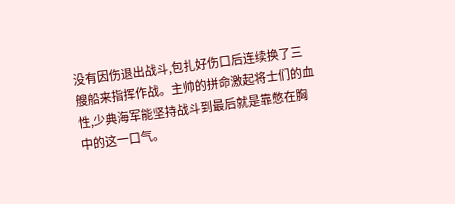没有因伤退出战斗,包扎好伤口后连续换了三艘船来指挥作战。主帅的拼命激起将士们的血性,少典海军能坚持战斗到最后就是靠憋在胸中的这一口气。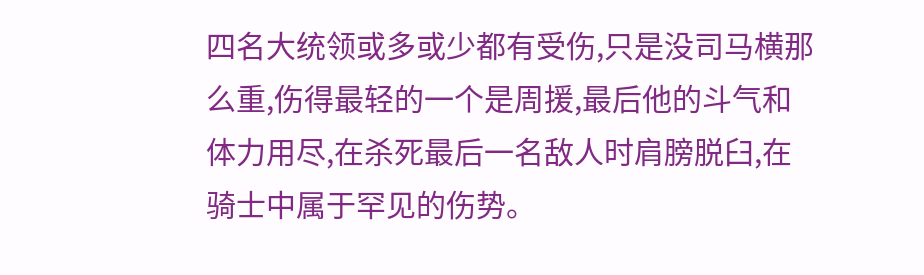四名大统领或多或少都有受伤,只是没司马横那么重,伤得最轻的一个是周援,最后他的斗气和体力用尽,在杀死最后一名敌人时肩膀脱臼,在骑士中属于罕见的伤势。